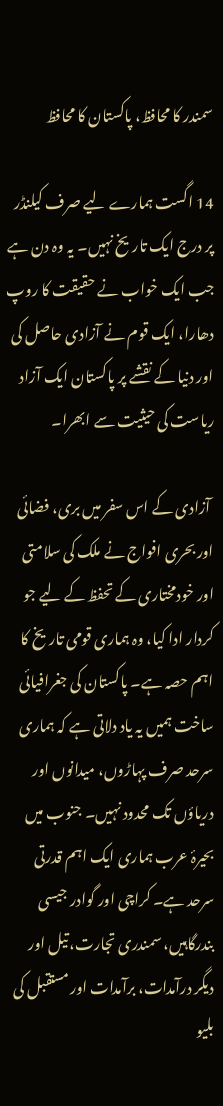سمندر کا محافظ، پاکستان کا محافظ

14 اگست ہمارے لیے صرف کیلنڈر پر درج ایک تاریخ نہیں۔ یہ وہ دن ہے جب ایک خواب نے حقیقت کا روپ دھارا، ایک قوم نے آزادی حاصل کی اور دنیا کے نقشے پر پاکستان ایک آزاد ریاست کی حیثیت سے ابھرا۔

 آزادی کے اس سفر میں بری، فضائی اور بحری افواج نے ملک کی سلامتی اور خودمختاری کے تحفظ کے لیے جو کردار ادا کیا، وہ ہماری قومی تاریخ کا اہم حصہ ہے۔ پاکستان کی جغرافیائی ساخت ہمیں یہ یاد دلاتی ہے کہ ہماری سرحد صرف پہاڑوں، میدانوں اور دریاؤں تک محدود نہیں۔ جنوب میں بحیرۂ عرب ہماری ایک اہم قدرتی سرحد ہے۔ کراچی اور گوادر جیسی بندرگاہیں، سمندری تجارت، تیل اور دیگر درآمدات، برآمدات اور مستقبل کی بلیو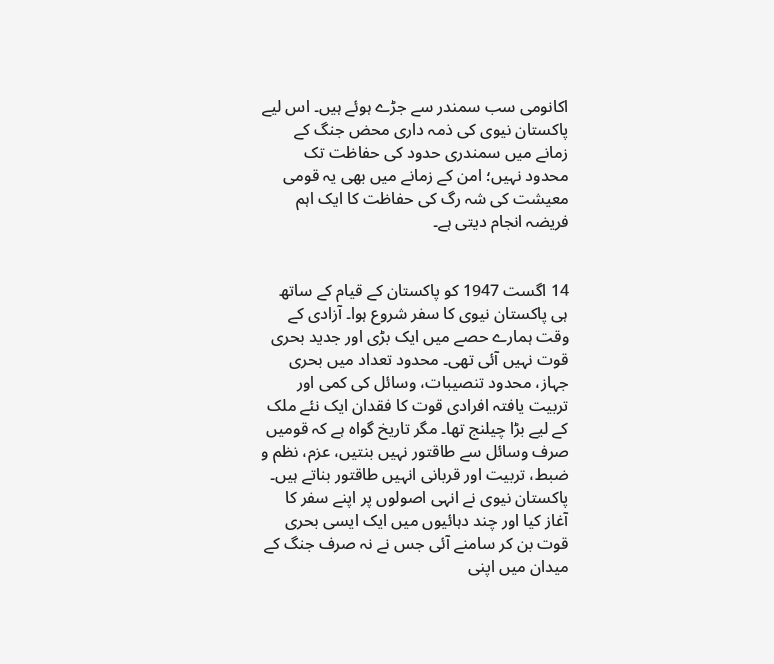اکانومی سب سمندر سے جڑے ہوئے ہیں۔ اس لیے پاکستان نیوی کی ذمہ داری محض جنگ کے زمانے میں سمندری حدود کی حفاظت تک محدود نہیں؛ امن کے زمانے میں بھی یہ قومی معیشت کی شہ رگ کی حفاظت کا ایک اہم فریضہ انجام دیتی ہے۔


14 اگست 1947 کو پاکستان کے قیام کے ساتھ ہی پاکستان نیوی کا سفر شروع ہوا۔ آزادی کے وقت ہمارے حصے میں ایک بڑی اور جدید بحری قوت نہیں آئی تھی۔ محدود تعداد میں بحری جہاز، محدود تنصیبات، وسائل کی کمی اور تربیت یافتہ افرادی قوت کا فقدان ایک نئے ملک کے لیے بڑا چیلنج تھا۔ مگر تاریخ گواہ ہے کہ قومیں صرف وسائل سے طاقتور نہیں بنتیں، عزم، نظم و ضبط، تربیت اور قربانی انہیں طاقتور بناتے ہیں۔ پاکستان نیوی نے انہی اصولوں پر اپنے سفر کا آغاز کیا اور چند دہائیوں میں ایک ایسی بحری قوت بن کر سامنے آئی جس نے نہ صرف جنگ کے میدان میں اپنی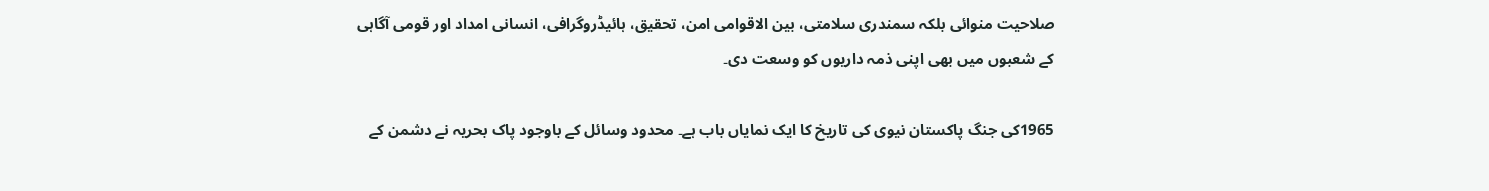صلاحیت منوائی بلکہ سمندری سلامتی، بین الاقوامی امن، تحقیق، ہائیڈروگرافی، انسانی امداد اور قومی آگاہی کے شعبوں میں بھی اپنی ذمہ داریوں کو وسعت دی۔

1965کی جنگ پاکستان نیوی کی تاریخ کا ایک نمایاں باب ہے۔ محدود وسائل کے باوجود پاک بحریہ نے دشمن کے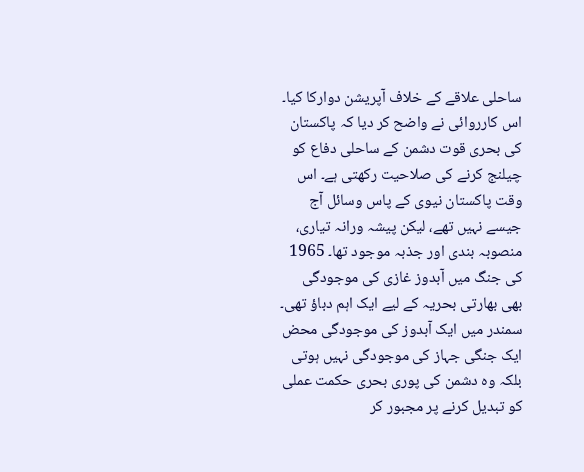ساحلی علاقے کے خلاف آپریشن دوارکا کیا۔ اس کارروائی نے واضح کر دیا کہ پاکستان کی بحری قوت دشمن کے ساحلی دفاع کو چیلنج کرنے کی صلاحیت رکھتی ہے۔ اس وقت پاکستان نیوی کے پاس وسائل آج جیسے نہیں تھے، لیکن پیشہ ورانہ تیاری، منصوبہ بندی اور جذبہ موجود تھا۔ 1965 کی جنگ میں آبدوز غازی کی موجودگی بھی بھارتی بحریہ کے لیے ایک اہم دباؤ تھی۔ سمندر میں ایک آبدوز کی موجودگی محض ایک جنگی جہاز کی موجودگی نہیں ہوتی بلکہ وہ دشمن کی پوری بحری حکمت عملی کو تبدیل کرنے پر مجبور کر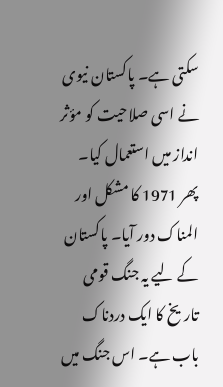سکتی ہے۔ پاکستان نیوی نے اسی صلاحیت کو مؤثر انداز میں استعمال کیا۔
پھر 1971 کا مشکل اور المناک دور آیا۔ پاکستان کے لیے یہ جنگ قومی تاریخ کا ایک دردناک باب ہے۔ اس جنگ میں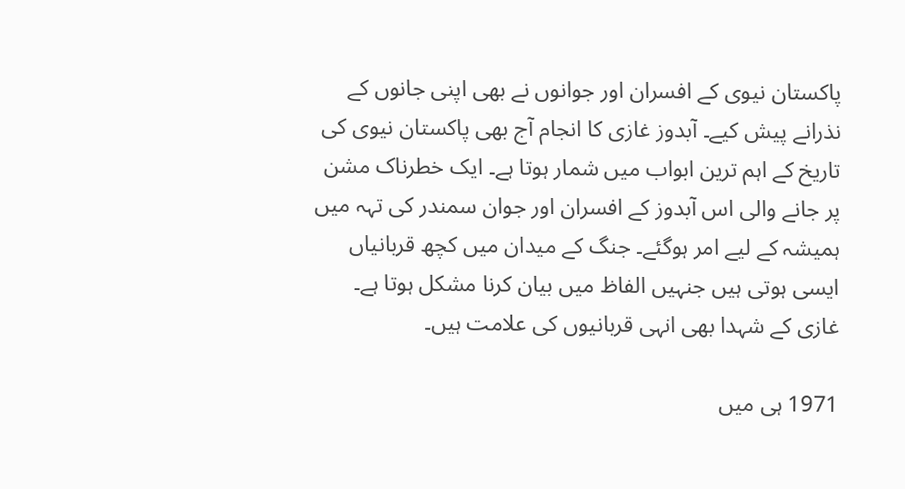پاکستان نیوی کے افسران اور جوانوں نے بھی اپنی جانوں کے نذرانے پیش کیے۔ آبدوز غازی کا انجام آج بھی پاکستان نیوی کی تاریخ کے اہم ترین ابواب میں شمار ہوتا ہے۔ ایک خطرناک مشن پر جانے والی اس آبدوز کے افسران اور جوان سمندر کی تہہ میں ہمیشہ کے لیے امر ہوگئے۔ جنگ کے میدان میں کچھ قربانیاں ایسی ہوتی ہیں جنہیں الفاظ میں بیان کرنا مشکل ہوتا ہے۔ غازی کے شہدا بھی انہی قربانیوں کی علامت ہیں۔

1971 ہی میں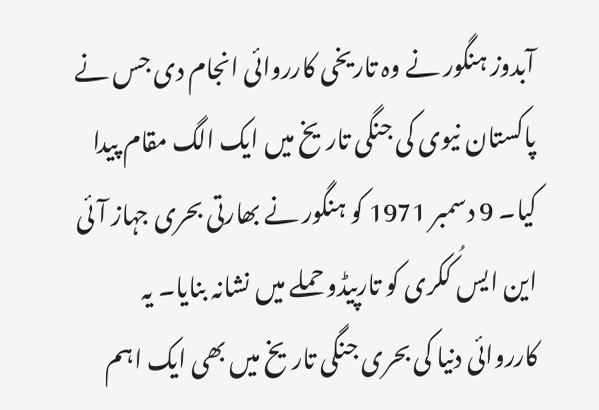آبدوز ہنگور نے وہ تاریخی کارروائی انجام دی جس نے پاکستان نیوی کی جنگی تاریخ میں ایک الگ مقام پیدا کیا۔ 9 دسمبر 1971 کو ہنگور نے بھارتی بحری جہاز آئی این ایس کُکری کو تارپیڈو حملے میں نشانہ بنایا۔ یہ کارروائی دنیا کی بحری جنگی تاریخ میں بھی ایک اہم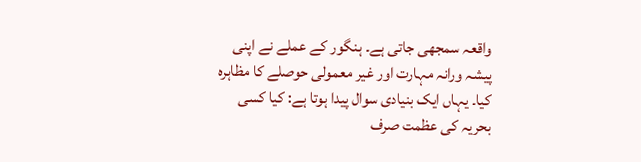واقعہ سمجھی جاتی ہے۔ ہنگور کے عملے نے اپنی پیشہ ورانہ مہارت اور غیر معمولی حوصلے کا مظاہرہ کیا۔ یہاں ایک بنیادی سوال پیدا ہوتا ہے: کیا کسی بحریہ کی عظمت صرف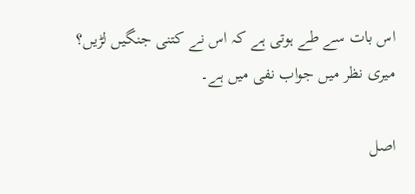اس بات سے طے ہوتی ہے کہ اس نے کتنی جنگیں لڑیں؟ میری نظر میں جواب نفی میں ہے۔

اصل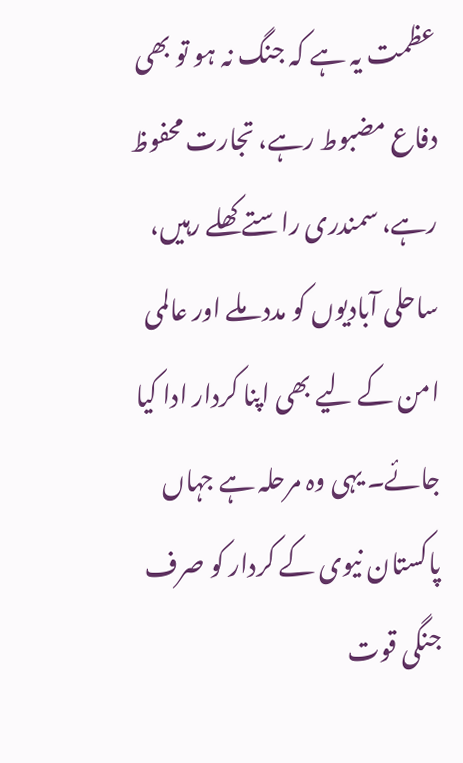عظمت یہ ہے کہ جنگ نہ ہو تو بھی دفاع مضبوط رہے، تجارت محفوظ رہے، سمندری راستے کھلے رہیں، ساحلی آبادیوں کو مدد ملے اور عالمی امن کے لیے بھی اپنا کردار ادا کیا جائے۔ یہی وہ مرحلہ ہے جہاں پاکستان نیوی کے کردار کو صرف جنگی قوت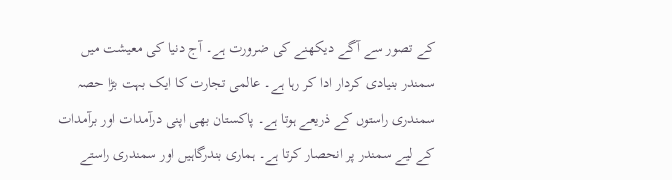کے تصور سے آگے دیکھنے کی ضرورت ہے۔ آج دنیا کی معیشت میں سمندر بنیادی کردار ادا کر رہا ہے۔ عالمی تجارت کا ایک بہت بڑا حصہ سمندری راستوں کے ذریعے ہوتا ہے۔ پاکستان بھی اپنی درآمدات اور برآمدات کے لیے سمندر پر انحصار کرتا ہے۔ ہماری بندرگاہیں اور سمندری راستے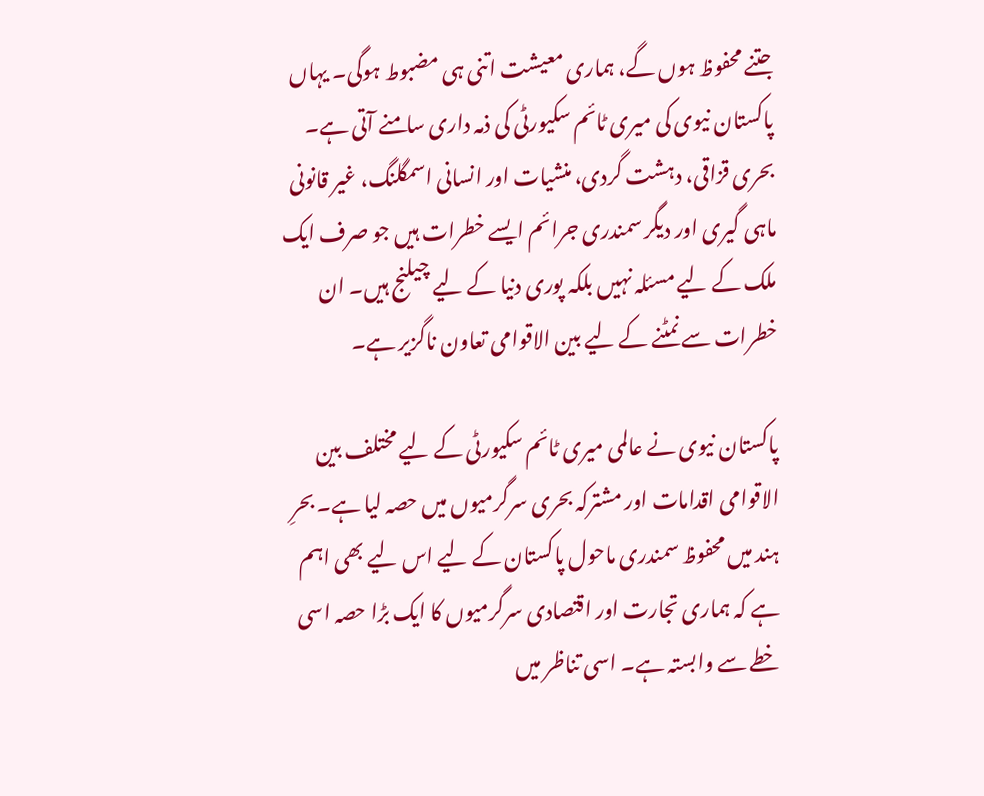جتنے محفوظ ہوں گے، ہماری معیشت اتنی ہی مضبوط ہوگی۔ یہاں پاکستان نیوی کی میری ٹائم سکیورٹی کی ذمہ داری سامنے آتی ہے۔ بحری قزاقی، دہشت گردی، منشیات اور انسانی اسمگلنگ، غیر قانونی ماہی گیری اور دیگر سمندری جرائم ایسے خطرات ہیں جو صرف ایک ملک کے لیے مسئلہ نہیں بلکہ پوری دنیا کے لیے چیلنج ہیں۔ ان خطرات سے نمٹنے کے لیے بین الاقوامی تعاون ناگزیر ہے۔

پاکستان نیوی نے عالمی میری ٹائم سکیورٹی کے لیے مختلف بین الاقوامی اقدامات اور مشترکہ بحری سرگرمیوں میں حصہ لیا ہے۔ بحرِ ہند میں محفوظ سمندری ماحول پاکستان کے لیے اس لیے بھی اہم ہے کہ ہماری تجارت اور اقتصادی سرگرمیوں کا ایک بڑا حصہ اسی خطے سے وابستہ ہے۔ اسی تناظر میں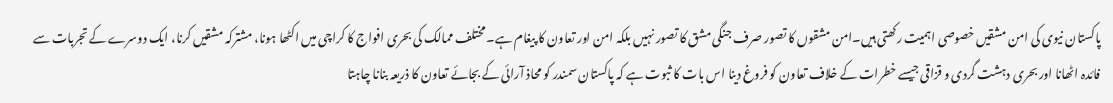پاکستان نیوی کی امن مشقیں خصوصی اہمیت رکھتی ہیں۔امن مشقوں کا تصور صرف جنگی مشق کا تصور نہیں بلکہ امن اور تعاون کا پیغام ہے۔ مختلف ممالک کی بحری افواج کا کراچی میں اکٹھا ہونا، مشترکہ مشقیں کرنا، ایک دوسرے کے تجربات سے فائدہ اٹھانا اور بحری دہشت گردی و قزاقی جیسے خطرات کے خلاف تعاون کو فروغ دینا اس بات کا ثبوت ہے کہ پاکستان سمندر کو محاذ آرائی کے بجائے تعاون کا ذریعہ بنانا چاہتا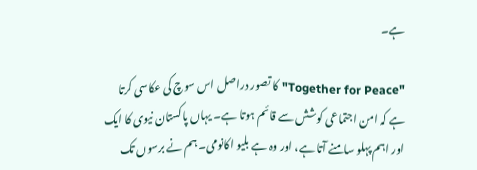ہے۔

"Together for Peace" کا تصور دراصل اس سوچ کی عکاسی کرتا ہے کہ امن اجتماعی کوشش سے قائم ہوتا ہے۔ یہاں پاکستان نیوی کا ایک اور اہم پہلو سامنے آتا ہے، اور وہ ہے بلیو اکانومی۔ ہم نے برسوں تک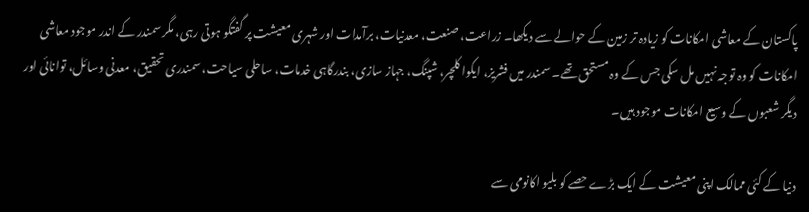پاکستان کے معاشی امکانات کو زیادہ تر زمین کے حوالے سے دیکھا۔ زراعت، صنعت، معدنیات، برآمدات اور شہری معیشت پر گفتگو ہوتی رہی، مگر سمندر کے اندر موجود معاشی امکانات کو وہ توجہ نہیں مل سکی جس کے وہ مستحق تھے۔ سمندر میں فشریز، ایکوا کلچر، شپنگ، جہاز سازی، بندرگاہی خدمات، ساحلی سیاحت، سمندری تحقیق، معدنی وسائل، توانائی اور دیگر شعبوں کے وسیع امکانات موجود ہیں۔

دنیا کے کئی ممالک اپنی معیشت کے ایک بڑے حصے کو بلیو اکانومی سے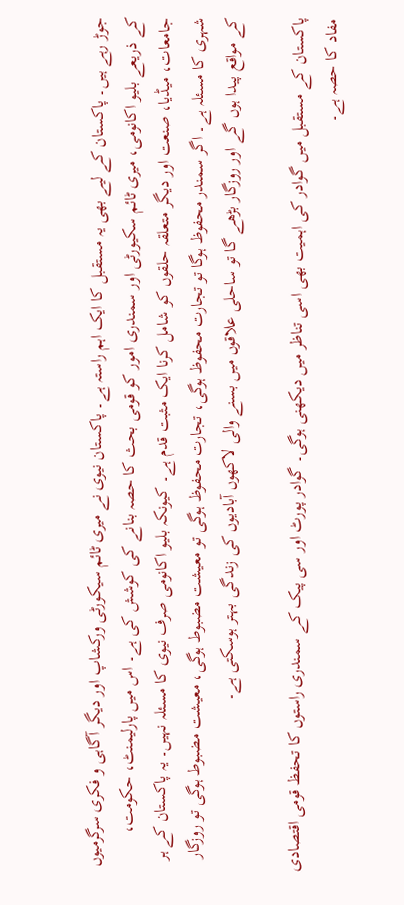جوڑ رہے ہیں۔ پاکستان کے لیے بھی یہ مستقبل کا ایک اہم راستہ ہے۔ پاکستان نیوی نے میری ٹائم سیکورٹی ورکشاپ اور دیگر آگاہی و فکری سرگرمیوں کے ذریعے بلیو اکانومی، میری ٹائم سکیورٹی اور سمندری امور کو قومی بحث کا حصہ بنانے کی کوشش کی ہے۔ اس میں پارلیمنٹ، حکومت، جامعات، میڈیا، صنعت اور دیگر متعلقہ حلقوں کو شامل کرنا ایک مثبت قدم ہے۔ کیونکہ بلیو اکانومی صرف نیوی کا مسئلہ نہیں۔ یہ پاکستان کے ہر شہری کا مسئلہ ہے۔ اگر سمندر محفوظ ہوگا تو تجارت محفوظ ہوگی، تجارت محفوظ ہوگی تو معیشت مضبوط ہوگی، معیشت مضبوط ہوگی تو روزگار کے مواقع پیدا ہوں گے اور روزگار بڑھے گا تو ساحلی علاقوں میں بسنے والی لاکھوں آبادیوں کی زندگی بہتر ہوسکتی ہے۔

پاکستان کے مستقبل میں گوادر کی اہمیت بھی اسی تناظر میں دیکھنی ہوگی۔ گوادر پورٹ اور سی پیک کے سمندری راستوں کا تحفظ قومی اقتصادی مفاد کا حصہ ہے۔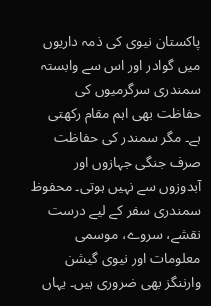پاکستان نیوی کی ذمہ داریوں میں گوادر اور اس سے وابستہ سمندری سرگرمیوں کی حفاظت بھی اہم مقام رکھتی ہے۔ مگر سمندر کی حفاظت صرف جنگی جہازوں اور آبدوزوں سے نہیں ہوتی۔ محفوظ سمندری سفر کے لیے درست نقشے، سروے، موسمی معلومات اور نیوی گیشن وارننگز بھی ضروری ہیں۔ یہاں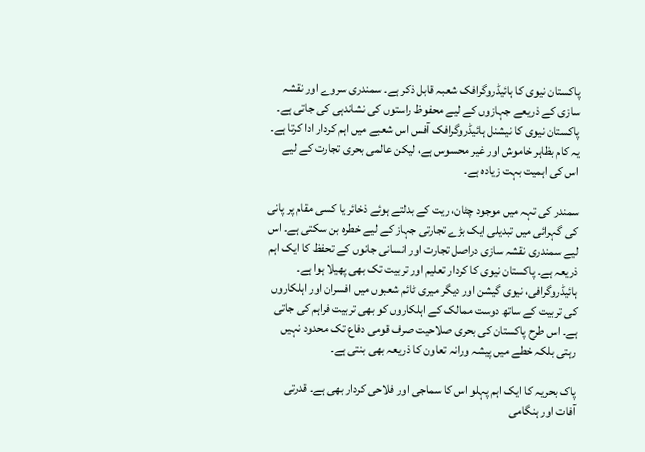پاکستان نیوی کا ہائیڈروگرافک شعبہ قابل ذکر ہے۔ سمندری سروے اور نقشہ سازی کے ذریعے جہازوں کے لیے محفوظ راستوں کی نشاندہی کی جاتی ہے۔ پاکستان نیوی کا نیشنل ہائیڈروگرافک آفس اس شعبے میں اہم کردار ادا کرتا ہے۔ یہ کام بظاہر خاموش اور غیر محسوس ہے، لیکن عالمی بحری تجارت کے لیے اس کی اہمیت بہت زیادہ ہے۔

سمندر کی تہہ میں موجود چٹان، ریت کے بدلتے ہوئے ذخائر یا کسی مقام پر پانی کی گہرائی میں تبدیلی ایک بڑے تجارتی جہاز کے لیے خطرہ بن سکتی ہے۔ اس لیے سمندری نقشہ سازی دراصل تجارت اور انسانی جانوں کے تحفظ کا ایک اہم ذریعہ ہے۔ پاکستان نیوی کا کردار تعلیم اور تربیت تک بھی پھیلا ہوا ہے۔ ہائیڈروگرافی، نیوی گیشن اور دیگر میری ٹائم شعبوں میں افسران اور اہلکاروں کی تربیت کے ساتھ دوست ممالک کے اہلکاروں کو بھی تربیت فراہم کی جاتی ہے۔ اس طرح پاکستان کی بحری صلاحیت صرف قومی دفاع تک محدود نہیں رہتی بلکہ خطے میں پیشہ ورانہ تعاون کا ذریعہ بھی بنتی ہے۔

پاک بحریہ کا ایک اہم پہلو اس کا سماجی اور فلاحی کردار بھی ہے۔ قدرتی آفات اور ہنگامی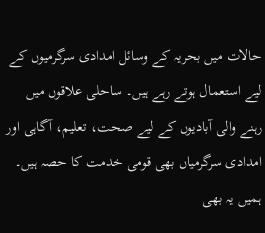حالات میں بحریہ کے وسائل امدادی سرگرمیوں کے لیے استعمال ہوتے رہے ہیں۔ ساحلی علاقوں میں رہنے والی آبادیوں کے لیے صحت، تعلیم، آگاہی اور امدادی سرگرمیاں بھی قومی خدمت کا حصہ ہیں۔ ہمیں یہ بھی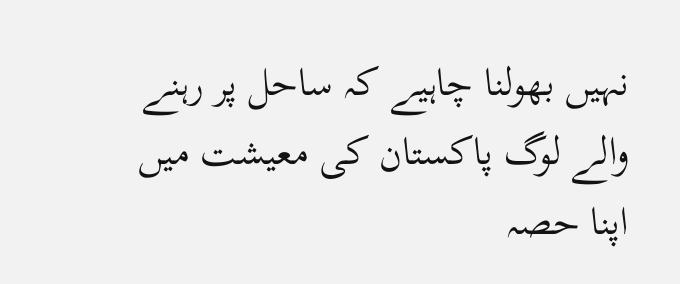نہیں بھولنا چاہیے کہ ساحل پر رہنے والے لوگ پاکستان کی معیشت میں اپنا حصہ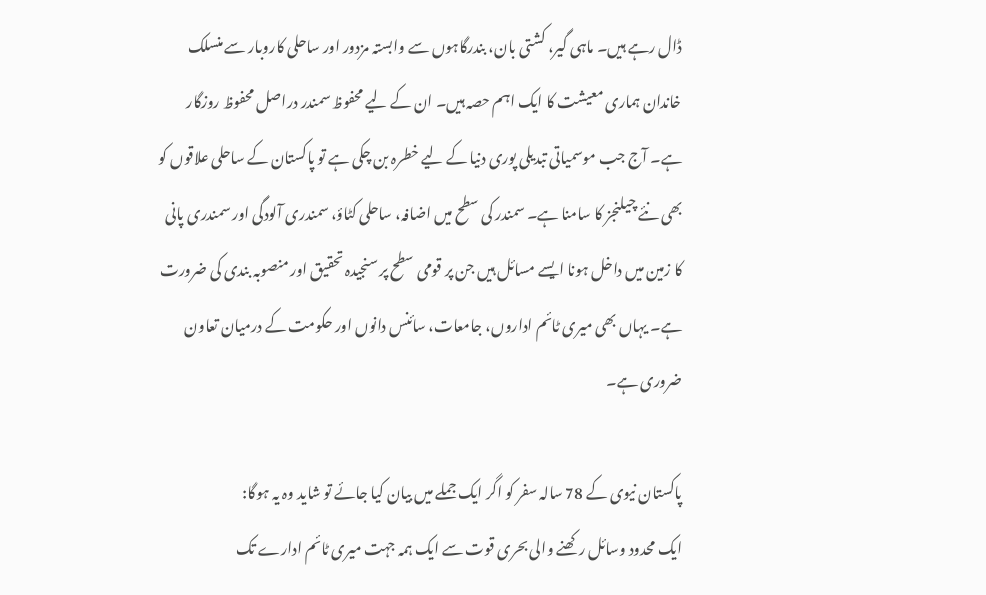ڈال رہے ہیں۔ ماہی گیر، کشتی بان، بندرگاہوں سے وابستہ مزدور اور ساحلی کاروبار سے منسلک خاندان ہماری معیشت کا ایک اہم حصہ ہیں۔ ان کے لیے محفوظ سمندر دراصل محفوظ روزگار ہے۔ آج جب موسمیاتی تبدیلی پوری دنیا کے لیے خطرہ بن چکی ہے تو پاکستان کے ساحلی علاقوں کو بھی نئے چیلنجز کا سامنا ہے۔ سمندر کی سطح میں اضافہ، ساحلی کٹاؤ، سمندری آلودگی اور سمندری پانی کا زمین میں داخل ہونا ایسے مسائل ہیں جن پر قومی سطح پر سنجیدہ تحقیق اور منصوبہ بندی کی ضرورت ہے۔ یہاں بھی میری ٹائم اداروں، جامعات، سائنس دانوں اور حکومت کے درمیان تعاون ضروری ہے۔

پاکستان نیوی کے 78 سالہ سفر کو اگر ایک جملے میں بیان کیا جائے تو شاید وہ یہ ہوگا:
ایک محدود وسائل رکھنے والی بحری قوت سے ایک ہمہ جہت میری ٹائم ادارے تک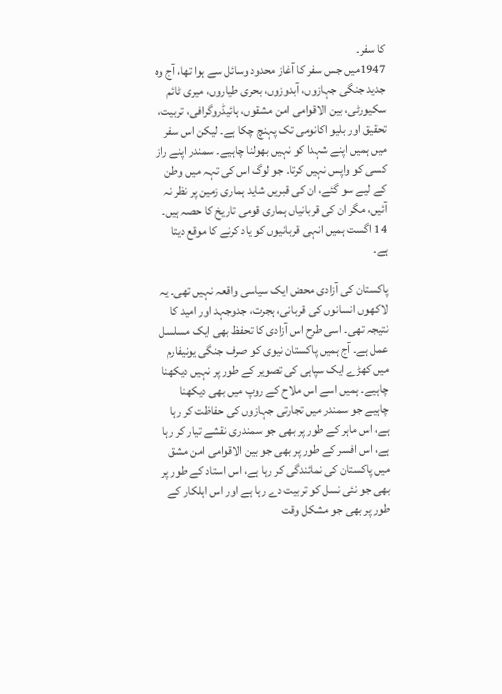کا سفر۔
1947میں جس سفر کا آغاز محدود وسائل سے ہوا تھا، آج وہ جدید جنگی جہازوں، آبدوزوں، بحری طیاروں، میری ٹائم سکیورٹی، بین الاقوامی امن مشقوں، ہائیڈروگرافی، تربیت، تحقیق اور بلیو اکانومی تک پہنچ چکا ہے۔ لیکن اس سفر میں ہمیں اپنے شہدا کو نہیں بھولنا چاہیے۔ سمندر اپنے راز کسی کو واپس نہیں کرتا۔ جو لوگ اس کی تہہ میں وطن کے لیے سو گئے، ان کی قبریں شاید ہماری زمین پر نظر نہ آئیں، مگر ان کی قربانیاں ہماری قومی تاریخ کا حصہ ہیں۔
14 اگست ہمیں انہی قربانیوں کو یاد کرنے کا موقع دیتا ہے۔

پاکستان کی آزادی محض ایک سیاسی واقعہ نہیں تھی۔ یہ لاکھوں انسانوں کی قربانی، ہجرت، جدوجہد اور امید کا نتیجہ تھی۔ اسی طرح اس آزادی کا تحفظ بھی ایک مسلسل عمل ہے۔ آج ہمیں پاکستان نیوی کو صرف جنگی یونیفارم میں کھڑے ایک سپاہی کی تصویر کے طور پر نہیں دیکھنا چاہیے۔ ہمیں اسے اس ملاح کے روپ میں بھی دیکھنا چاہیے جو سمندر میں تجارتی جہازوں کی حفاظت کر رہا ہے، اس ماہر کے طور پر بھی جو سمندری نقشے تیار کر رہا ہے، اس افسر کے طور پر بھی جو بین الاقوامی امن مشق میں پاکستان کی نمائندگی کر رہا ہے، اس استاد کے طور پر بھی جو نئی نسل کو تربیت دے رہا ہے اور اس اہلکار کے طور پر بھی جو مشکل وقت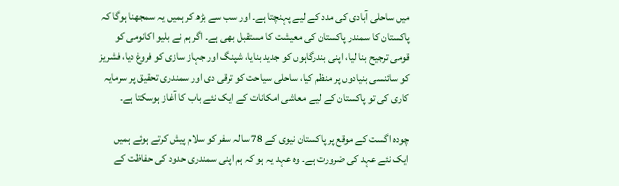میں ساحلی آبادی کی مدد کے لیے پہنچتا ہے۔ اور سب سے بڑھ کر ہمیں یہ سمجھنا ہوگا کہ پاکستان کا سمندر پاکستان کی معیشت کا مستقبل بھی ہے۔ اگر ہم نے بلیو اکانومی کو قومی ترجیح بنا لیا، اپنی بندرگاہوں کو جدید بنایا، شپنگ اور جہاز سازی کو فروغ دیا، فشریز کو سائنسی بنیادوں پر منظم کیا، ساحلی سیاحت کو ترقی دی اور سمندری تحقیق پر سرمایہ کاری کی تو پاکستان کے لیے معاشی امکانات کے ایک نئے باب کا آغاز ہوسکتا ہے۔

چودہ اگست کے موقع پر پاکستان نیوی کے 78 سالہ سفر کو سلام پیش کرتے ہوئے ہمیں ایک نئے عہد کی ضرورت ہے۔ وہ عہد یہ ہو کہ ہم اپنی سمندری حدود کی حفاظت کے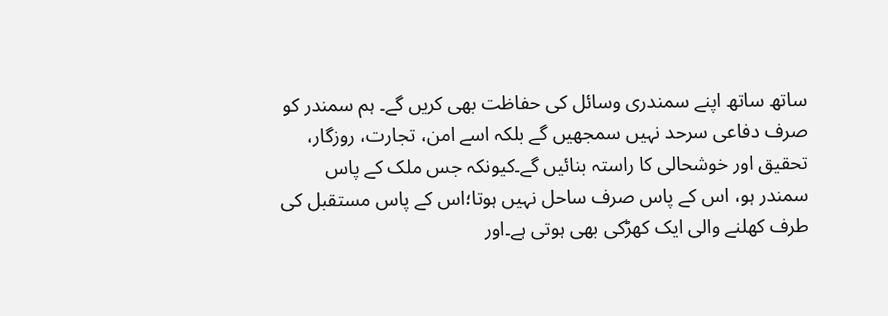ساتھ ساتھ اپنے سمندری وسائل کی حفاظت بھی کریں گے۔ ہم سمندر کو صرف دفاعی سرحد نہیں سمجھیں گے بلکہ اسے امن، تجارت، روزگار، تحقیق اور خوشحالی کا راستہ بنائیں گے۔کیونکہ جس ملک کے پاس سمندر ہو، اس کے پاس صرف ساحل نہیں ہوتا؛اس کے پاس مستقبل کی طرف کھلنے والی ایک کھڑکی بھی ہوتی ہے۔اور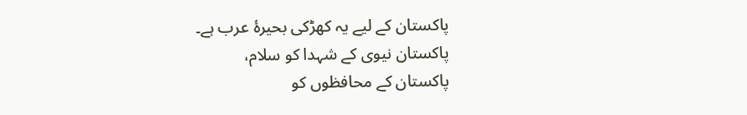پاکستان کے لیے یہ کھڑکی بحیرۂ عرب ہے۔
پاکستان نیوی کے شہدا کو سلام،
پاکستان کے محافظوں کو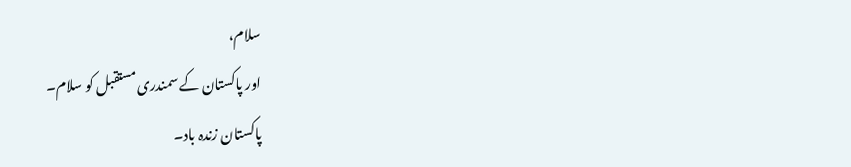سلام،
اور پاکستان کے سمندری مستقبل کو سلام۔
پاکستان زندہ باد۔